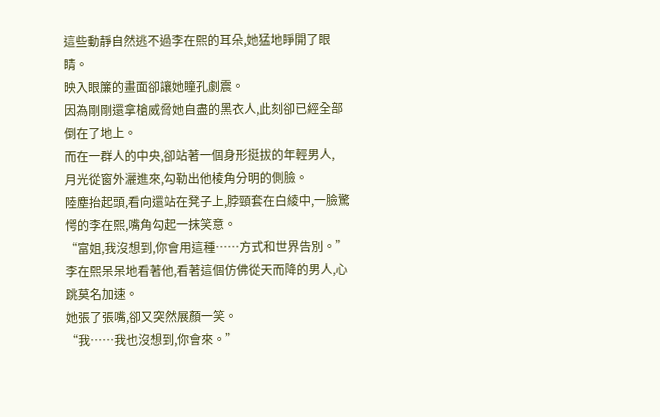這些動靜自然逃不過李在熙的耳朵,她猛地睜開了眼睛。
映入眼簾的畫面卻讓她瞳孔劇震。
因為剛剛還拿槍威脅她自盡的黑衣人,此刻卻已經全部倒在了地上。
而在一群人的中央,卻站著一個身形挺拔的年輕男人,
月光從窗外灑進來,勾勒出他棱角分明的側臉。
陸塵抬起頭,看向還站在凳子上,脖頸套在白綾中,一臉驚愕的李在熙,嘴角勾起一抹笑意。
“富姐,我沒想到,你會用這種……方式和世界告別。”
李在熙呆呆地看著他,看著這個仿佛從天而降的男人,心跳莫名加速。
她張了張嘴,卻又突然展顏一笑。
“我……我也沒想到,你會來。”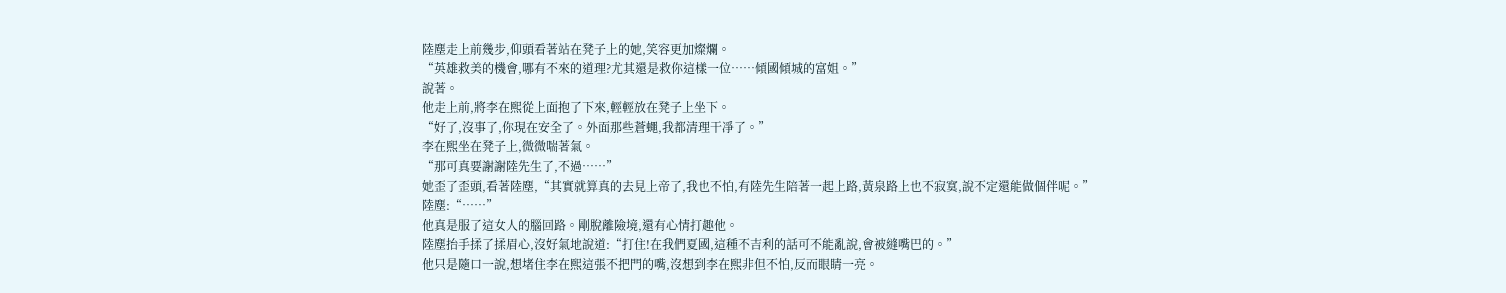陸塵走上前幾步,仰頭看著站在凳子上的她,笑容更加燦爛。
“英雄救美的機會,哪有不來的道理?尤其還是救你這樣一位……傾國傾城的富姐。”
說著。
他走上前,將李在熙從上面抱了下來,輕輕放在凳子上坐下。
“好了,沒事了,你現在安全了。外面那些蒼蠅,我都清理干凈了。”
李在熙坐在凳子上,微微喘著氣。
“那可真要謝謝陸先生了,不過……”
她歪了歪頭,看著陸塵,“其實就算真的去見上帝了,我也不怕,有陸先生陪著一起上路,黃泉路上也不寂寞,說不定還能做個伴呢。”
陸塵:“……”
他真是服了這女人的腦回路。剛脫離險境,還有心情打趣他。
陸塵抬手揉了揉眉心,沒好氣地說道:“打住!在我們夏國,這種不吉利的話可不能亂說,會被縫嘴巴的。”
他只是隨口一說,想堵住李在熙這張不把門的嘴,沒想到李在熙非但不怕,反而眼睛一亮。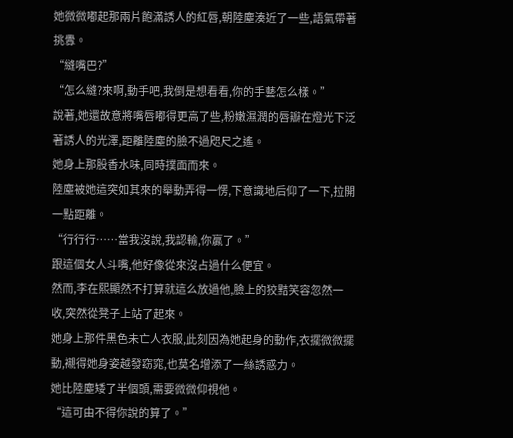她微微嘟起那兩片飽滿誘人的紅唇,朝陸塵湊近了一些,語氣帶著挑釁。
“縫嘴巴?”
“怎么縫?來啊,動手吧,我倒是想看看,你的手藝怎么樣。”
說著,她還故意將嘴唇嘟得更高了些,粉嫩濕潤的唇瓣在燈光下泛著誘人的光澤,距離陸塵的臉不過咫尺之遙。
她身上那股香水味,同時撲面而來。
陸塵被她這突如其來的舉動弄得一愣,下意識地后仰了一下,拉開一點距離。
“行行行……當我沒說,我認輸,你贏了。”
跟這個女人斗嘴,他好像從來沒占過什么便宜。
然而,李在熙顯然不打算就這么放過他,臉上的狡黠笑容忽然一收,突然從凳子上站了起來。
她身上那件黑色未亡人衣服,此刻因為她起身的動作,衣擺微微擺動,襯得她身姿越發窈窕,也莫名增添了一絲誘惑力。
她比陸塵矮了半個頭,需要微微仰視他。
“這可由不得你說的算了。”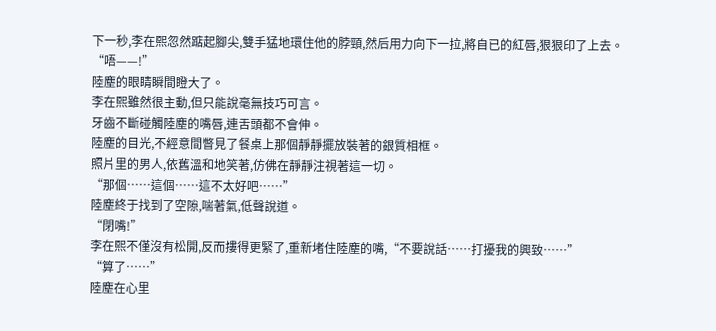下一秒,李在熙忽然踮起腳尖,雙手猛地環住他的脖頸,然后用力向下一拉,將自已的紅唇,狠狠印了上去。
“唔——!”
陸塵的眼睛瞬間瞪大了。
李在熙雖然很主動,但只能說毫無技巧可言。
牙齒不斷碰觸陸塵的嘴唇,連舌頭都不會伸。
陸塵的目光,不經意間瞥見了餐桌上那個靜靜擺放裝著的銀質相框。
照片里的男人,依舊溫和地笑著,仿佛在靜靜注視著這一切。
“那個……這個……這不太好吧……”
陸塵終于找到了空隙,喘著氣,低聲說道。
“閉嘴!”
李在熙不僅沒有松開,反而摟得更緊了,重新堵住陸塵的嘴,“不要說話……打擾我的興致……”
“算了……”
陸塵在心里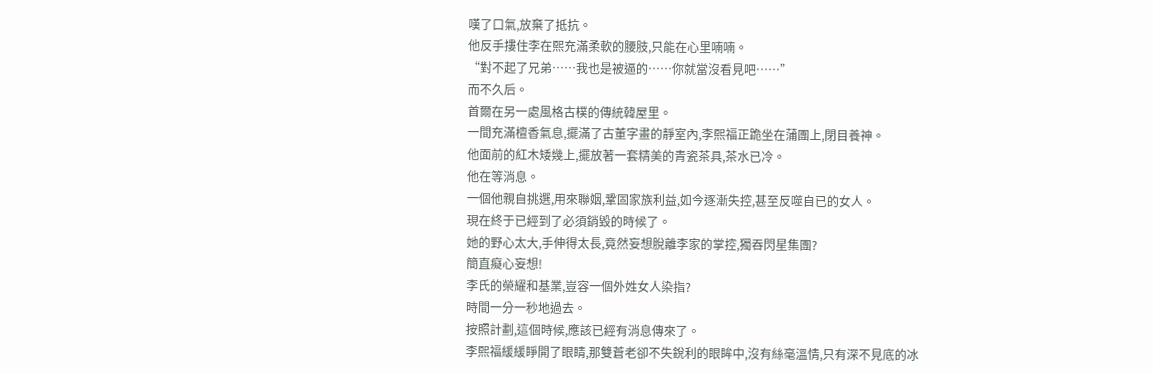嘆了口氣,放棄了抵抗。
他反手摟住李在熙充滿柔軟的腰肢,只能在心里喃喃。
“對不起了兄弟……我也是被逼的……你就當沒看見吧……”
而不久后。
首爾在另一處風格古樸的傳統韓屋里。
一間充滿檀香氣息,擺滿了古董字畫的靜室內,李熙福正跪坐在蒲團上,閉目養神。
他面前的紅木矮幾上,擺放著一套精美的青瓷茶具,茶水已冷。
他在等消息。
一個他親自挑選,用來聯姻,鞏固家族利益,如今逐漸失控,甚至反噬自已的女人。
現在終于已經到了必須銷毀的時候了。
她的野心太大,手伸得太長,竟然妄想脫離李家的掌控,獨吞閃星集團?
簡直癡心妄想!
李氏的榮耀和基業,豈容一個外姓女人染指?
時間一分一秒地過去。
按照計劃,這個時候,應該已經有消息傳來了。
李熙福緩緩睜開了眼睛,那雙蒼老卻不失銳利的眼眸中,沒有絲毫溫情,只有深不見底的冰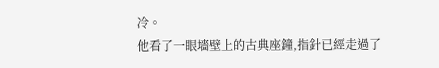冷。
他看了一眼墻壁上的古典座鐘,指針已經走過了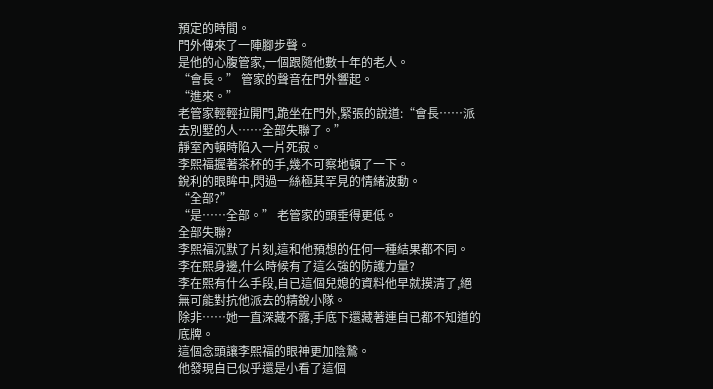預定的時間。
門外傳來了一陣腳步聲。
是他的心腹管家,一個跟隨他數十年的老人。
“會長。” 管家的聲音在門外響起。
“進來。”
老管家輕輕拉開門,跪坐在門外,緊張的說道:“會長……派去別墅的人……全部失聯了。”
靜室內頓時陷入一片死寂。
李熙福握著茶杯的手,幾不可察地頓了一下。
銳利的眼眸中,閃過一絲極其罕見的情緒波動。
“全部?”
“是……全部。” 老管家的頭垂得更低。
全部失聯?
李熙福沉默了片刻,這和他預想的任何一種結果都不同。
李在熙身邊,什么時候有了這么強的防護力量?
李在熙有什么手段,自已這個兒媳的資料他早就摸清了,絕無可能對抗他派去的精銳小隊。
除非……她一直深藏不露,手底下還藏著連自已都不知道的底牌。
這個念頭讓李熙福的眼神更加陰鷙。
他發現自已似乎還是小看了這個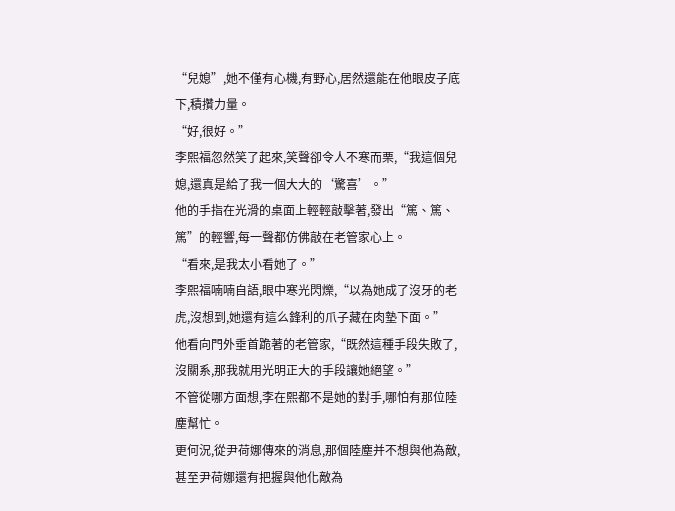“兒媳”,她不僅有心機,有野心,居然還能在他眼皮子底下,積攢力量。
“好,很好。”
李熙福忽然笑了起來,笑聲卻令人不寒而栗,“我這個兒媳,還真是給了我一個大大的‘驚喜’。”
他的手指在光滑的桌面上輕輕敲擊著,發出“篤、篤、篤”的輕響,每一聲都仿佛敲在老管家心上。
“看來,是我太小看她了。”
李熙福喃喃自語,眼中寒光閃爍,“以為她成了沒牙的老虎,沒想到,她還有這么鋒利的爪子藏在肉墊下面。”
他看向門外垂首跪著的老管家,“既然這種手段失敗了,沒關系,那我就用光明正大的手段讓她絕望。”
不管從哪方面想,李在熙都不是她的對手,哪怕有那位陸塵幫忙。
更何況,從尹荷娜傳來的消息,那個陸塵并不想與他為敵,甚至尹荷娜還有把握與他化敵為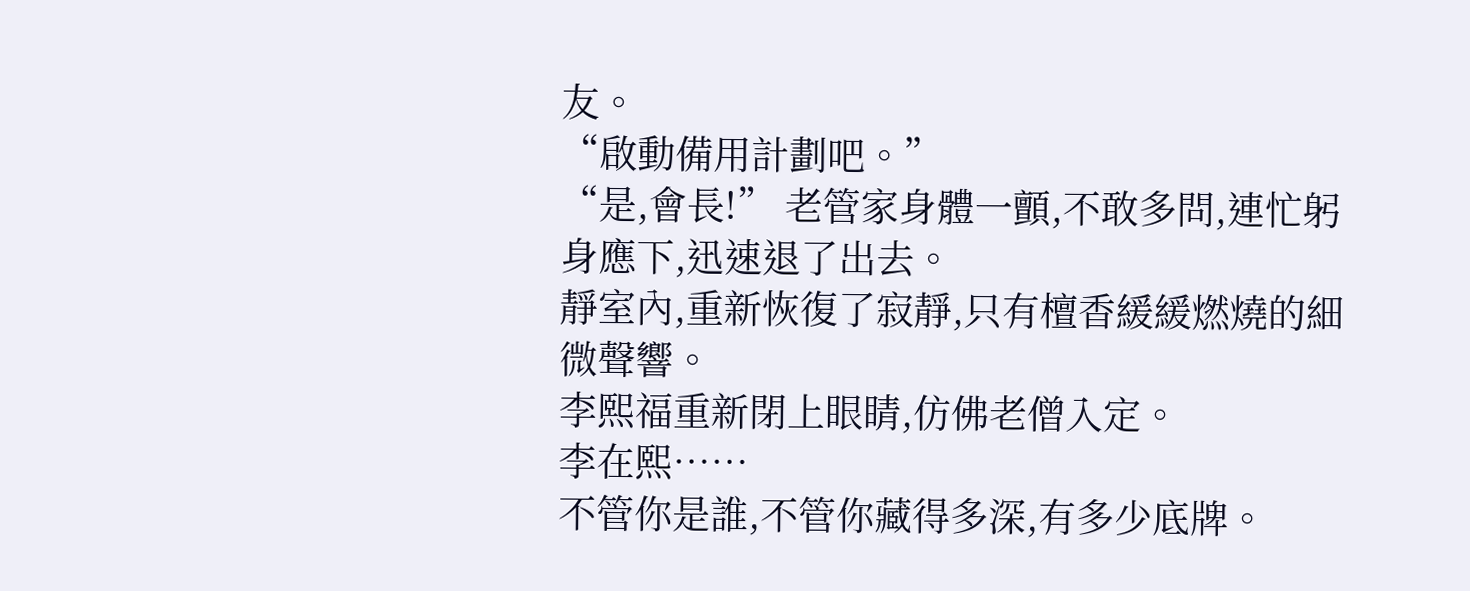友。
“啟動備用計劃吧。”
“是,會長!” 老管家身體一顫,不敢多問,連忙躬身應下,迅速退了出去。
靜室內,重新恢復了寂靜,只有檀香緩緩燃燒的細微聲響。
李熙福重新閉上眼睛,仿佛老僧入定。
李在熙……
不管你是誰,不管你藏得多深,有多少底牌。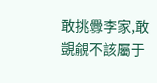敢挑釁李家,敢覬覦不該屬于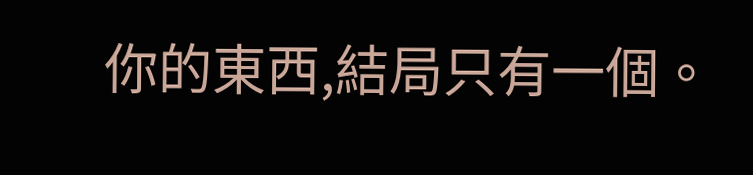你的東西,結局只有一個。